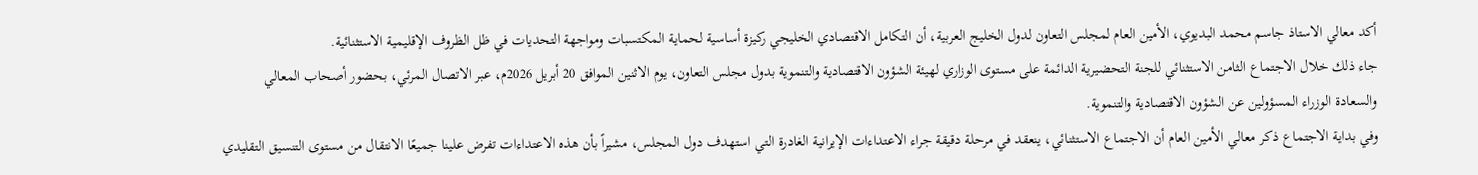أكد معالي الاستاذ جاسم محمد البديوي، الأمين العام لمجلس التعاون لدول الخليج العربية، أن التكامل الاقتصادي الخليجي ركيزة أساسية لحماية المكتسبات ومواجهة التحديات في ظل الظروف الإقليمية الاستثنائية.
جاء ذلك خلال الاجتماع الثامن الاستثنائي للجنة التحضيرية الدائمة على مستوى الوزاري لهيئة الشؤون الاقتصادية والتنموية بدول مجلس التعاون، يوم الاثنين الموافق 20 أبريل 2026م، عبر الاتصال المرئي، بحضور أصحاب المعالي والسعادة الوزراء المسؤولين عن الشؤون الاقتصادية والتنموية.
وفي بداية الاجتماع ذكر معالي الأمين العام أن الاجتماع الاستثنائي، ينعقد في مرحلة دقيقة جراء الاعتداءات الإيرانية الغادرة التي استهدف دول المجلس، مشيراً بأن هذه الاعتداءات تفرض علينا جميعًا الانتقال من مستوى التنسيق التقليدي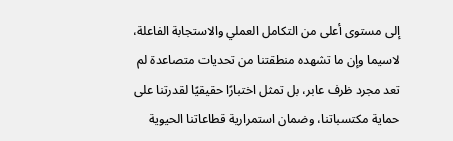إلى مستوى أعلى من التكامل العملي والاستجابة الفاعلة، لاسيما وإن ما تشهده منطقتنا من تحديات متصاعدة لم تعد مجرد ظرف عابر، بل تمثل اختبارًا حقيقيًا لقدرتنا على حماية مكتسباتنا، وضمان استمرارية قطاعاتنا الحيوية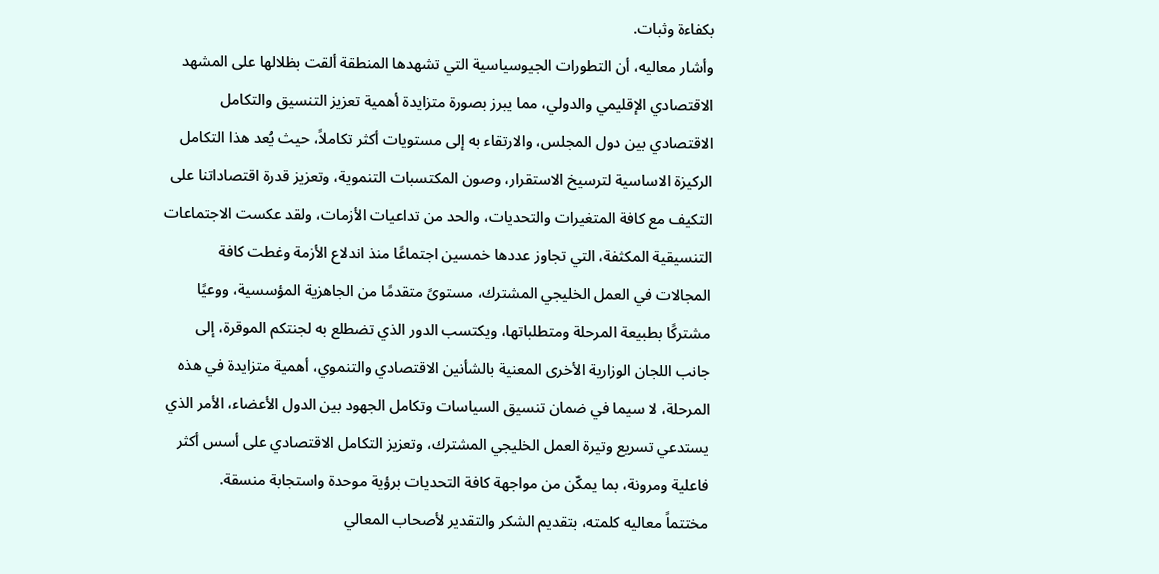بكفاءة وثبات.
وأشار معاليه، أن التطورات الجيوسياسية التي تشهدها المنطقة ألقت بظلالها على المشهد الاقتصادي الإقليمي والدولي، مما يبرز بصورة متزايدة أهمية تعزيز التنسيق والتكامل الاقتصادي بين دول المجلس، والارتقاء به إلى مستويات أكثر تكاملاً، حيث يُعد هذا التكامل الركيزة الاساسية لترسيخ الاستقرار، وصون المكتسبات التنموية، وتعزيز قدرة اقتصاداتنا على التكيف مع كافة المتغيرات والتحديات، والحد من تداعيات الأزمات، ولقد عكست الاجتماعات التنسيقية المكثفة، التي تجاوز عددها خمسين اجتماعًا منذ اندلاع الأزمة وغطت كافة المجالات في العمل الخليجي المشترك، مستوىً متقدمًا من الجاهزية المؤسسية، ووعيًا مشتركًا بطبيعة المرحلة ومتطلباتها، ويكتسب الدور الذي تضطلع به لجنتكم الموقرة، إلى جانب اللجان الوزارية الأخرى المعنية بالشأنين الاقتصادي والتنموي، أهمية متزايدة في هذه المرحلة، لا سيما في ضمان تنسيق السياسات وتكامل الجهود بين الدول الأعضاء، الأمر الذي يستدعي تسريع وتيرة العمل الخليجي المشترك، وتعزيز التكامل الاقتصادي على أسس أكثر فاعلية ومرونة، بما يمكّن من مواجهة كافة التحديات برؤية موحدة واستجابة منسقة.
مختتماً معاليه كلمته، بتقديم الشكر والتقدير لأصحاب المعالي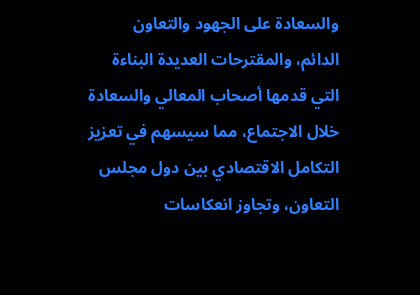والسعادة على الجهود والتعاون الدائم، والمقترحات العديدة البناءة التي قدمها أصحاب المعالي والسعادة خلال الاجتماع، مما سيسهم في تعزيز التكامل الاقتصادي بين دول مجلس التعاون، وتجاوز انعكاسات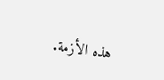هذه الأزمة.